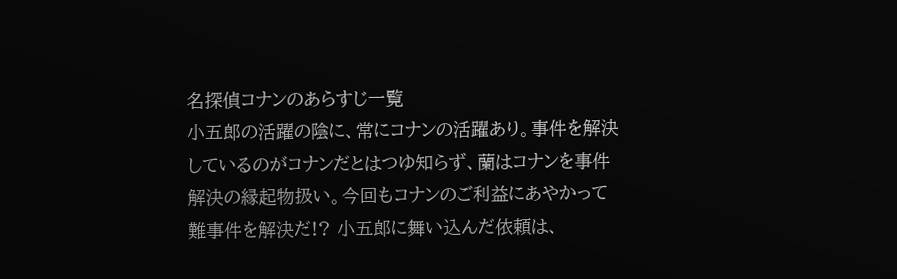名探偵コナンのあらすじ一覧
小五郎の活躍の陰に、常にコナンの活躍あり。事件を解決しているのがコナンだとはつゆ知らず、蘭はコナンを事件解決の縁起物扱い。今回もコナンのご利益にあやかって難事件を解決だ!? 小五郎に舞い込んだ依頼は、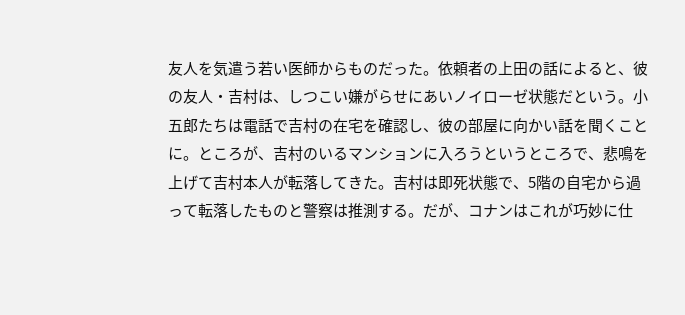友人を気遣う若い医師からものだった。依頼者の上田の話によると、彼の友人・吉村は、しつこい嫌がらせにあいノイローゼ状態だという。小五郎たちは電話で吉村の在宅を確認し、彼の部屋に向かい話を聞くことに。ところが、吉村のいるマンションに入ろうというところで、悲鳴を上げて吉村本人が転落してきた。吉村は即死状態で、5階の自宅から過って転落したものと警察は推測する。だが、コナンはこれが巧妙に仕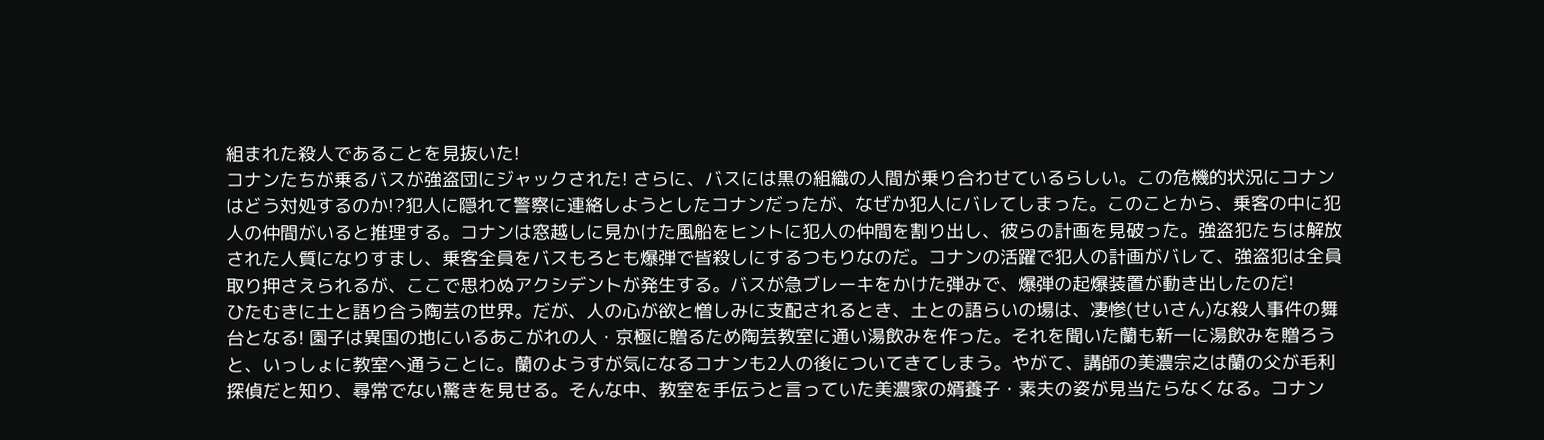組まれた殺人であることを見抜いた!
コナンたちが乗るバスが強盗団にジャックされた! さらに、バスには黒の組織の人間が乗り合わせているらしい。この危機的状況にコナンはどう対処するのか!?犯人に隠れて警察に連絡しようとしたコナンだったが、なぜか犯人にバレてしまった。このことから、乗客の中に犯人の仲間がいると推理する。コナンは窓越しに見かけた風船をヒントに犯人の仲間を割り出し、彼らの計画を見破った。強盗犯たちは解放された人質になりすまし、乗客全員をバスもろとも爆弾で皆殺しにするつもりなのだ。コナンの活躍で犯人の計画がバレて、強盗犯は全員取り押さえられるが、ここで思わぬアクシデントが発生する。バスが急ブレーキをかけた弾みで、爆弾の起爆装置が動き出したのだ!
ひたむきに土と語り合う陶芸の世界。だが、人の心が欲と憎しみに支配されるとき、土との語らいの場は、凄惨(せいさん)な殺人事件の舞台となる! 園子は異国の地にいるあこがれの人・京極に贈るため陶芸教室に通い湯飲みを作った。それを聞いた蘭も新一に湯飲みを贈ろうと、いっしょに教室へ通うことに。蘭のようすが気になるコナンも2人の後についてきてしまう。やがて、講師の美濃宗之は蘭の父が毛利探偵だと知り、尋常でない驚きを見せる。そんな中、教室を手伝うと言っていた美濃家の婿養子・素夫の姿が見当たらなくなる。コナン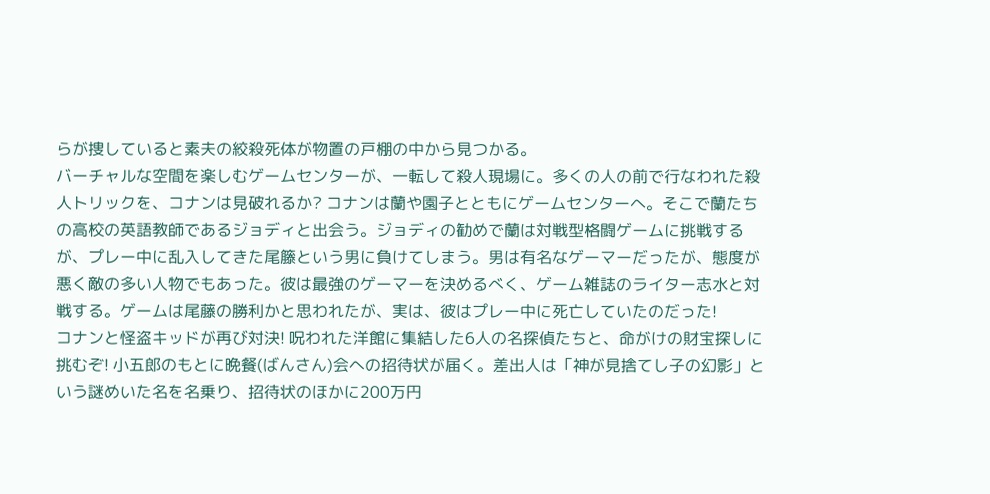らが捜していると素夫の絞殺死体が物置の戸棚の中から見つかる。
バーチャルな空間を楽しむゲームセンターが、一転して殺人現場に。多くの人の前で行なわれた殺人トリックを、コナンは見破れるか? コナンは蘭や園子とともにゲームセンターへ。そこで蘭たちの高校の英語教師であるジョディと出会う。ジョディの勧めで蘭は対戦型格闘ゲームに挑戦するが、プレー中に乱入してきた尾籐という男に負けてしまう。男は有名なゲーマーだったが、態度が悪く敵の多い人物でもあった。彼は最強のゲーマーを決めるべく、ゲーム雑誌のライター志水と対戦する。ゲームは尾藤の勝利かと思われたが、実は、彼はプレー中に死亡していたのだった!
コナンと怪盗キッドが再び対決! 呪われた洋館に集結した6人の名探偵たちと、命がけの財宝探しに挑むぞ! 小五郎のもとに晩餐(ばんさん)会への招待状が届く。差出人は「神が見捨てし子の幻影」という謎めいた名を名乗り、招待状のほかに200万円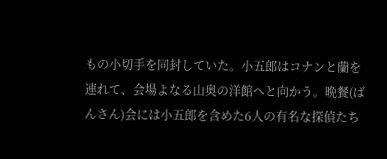もの小切手を同封していた。小五郎はコナンと蘭を連れて、会場よなる山奥の洋館へと向かう。晩餐(ばんさん)会には小五郎を含めた6人の有名な探偵たち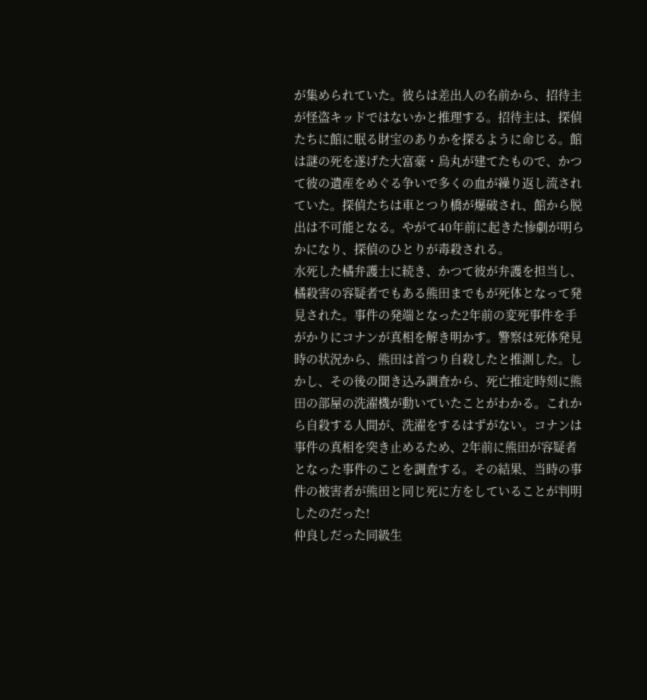が集められていた。彼らは差出人の名前から、招待主が怪盗キッドではないかと推理する。招待主は、探偵たちに館に眠る財宝のありかを探るように命じる。館は謎の死を遂げた大富豪・烏丸が建てたもので、かつて彼の遺産をめぐる争いで多くの血が繰り返し流されていた。探偵たちは車とつり橋が爆破され、館から脱出は不可能となる。やがて40年前に起きた惨劇が明らかになり、探偵のひとりが毒殺される。
水死した橘弁護士に続き、かつて彼が弁護を担当し、橘殺害の容疑者でもある熊田までもが死体となって発見された。事件の発端となった2年前の変死事件を手がかりにコナンが真相を解き明かす。警察は死体発見時の状況から、熊田は首つり自殺したと推測した。しかし、その後の聞き込み調査から、死亡推定時刻に熊田の部屋の洗濯機が動いていたことがわかる。これから自殺する人間が、洗濯をするはずがない。コナンは事件の真相を突き止めるため、2年前に熊田が容疑者となった事件のことを調査する。その結果、当時の事件の被害者が熊田と同じ死に方をしていることが判明したのだった!
仲良しだった同級生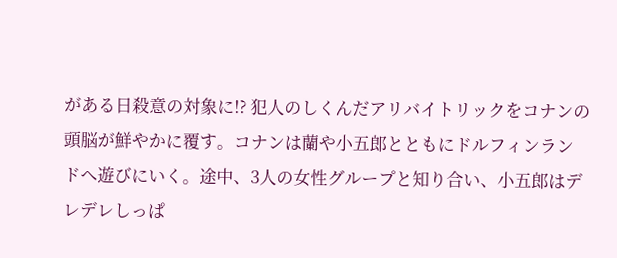がある日殺意の対象に!? 犯人のしくんだアリバイトリックをコナンの頭脳が鮮やかに覆す。コナンは蘭や小五郎とともにドルフィンランドへ遊びにいく。途中、3人の女性グループと知り合い、小五郎はデレデレしっぱ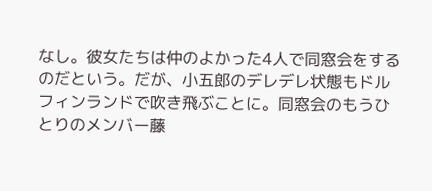なし。彼女たちは仲のよかった4人で同窓会をするのだという。だが、小五郎のデレデレ状態もドルフィンランドで吹き飛ぶことに。同窓会のもうひとりのメンバー藤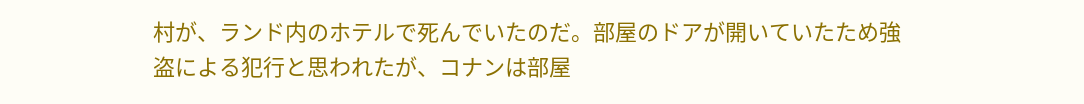村が、ランド内のホテルで死んでいたのだ。部屋のドアが開いていたため強盗による犯行と思われたが、コナンは部屋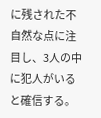に残された不自然な点に注目し、3人の中に犯人がいると確信する。